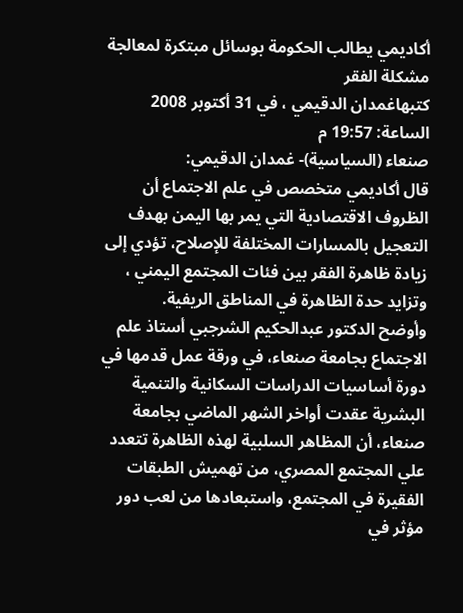أكاديمي يطالب الحكومة بوسائل مبتكرة لمعالجة مشكلة الفقر
كتبهاغمدان الدقيمي ، في 31 أكتوبر 2008 الساعة: 19:57 م
صنعاء (السياسية)- غمدان الدقيمي:
قال أكاديمي متخصص في علم الاجتماع أن الظروف الاقتصادية التي يمر بها اليمن بهدف التعجيل بالمسارات المختلفة للإصلاح، تؤدي إلى زيادة ظاهرة الفقر بين فئات المجتمع اليمني ، وتزايد حدة الظاهرة في المناطق الريفية.
وأوضح الدكتور عبدالحكيم الشرجبي أستاذ علم الاجتماع بجامعة صنعاء، في ورقة عمل قدمها في دورة أساسيات الدراسات السكانية والتنمية البشرية عقدت أواخر الشهر الماضي بجامعة صنعاء، أن المظاهر السلبية لهذه الظاهرة تتعدد علي المجتمع المصري، من تهميش الطبقات الفقيرة في المجتمع، واستبعادها من لعب دور مؤثر في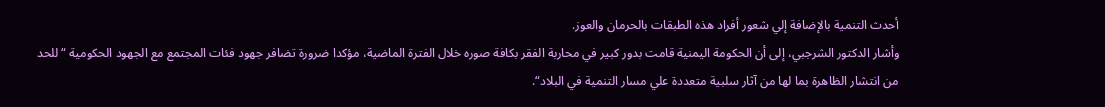أحدث التنمية بالإضافة إلي شعور أفراد هذه الطبقات بالحرمان والعوز.
وأشار الدكتور الشرجبي، إلى أن الحكومة اليمنية قامت بدور كبير في محاربة الفقر بكافة صوره خلال الفترة الماضية، مؤكدا ضرورة تضافر جهود فئات المجتمع مع الجهود الحكومية “للحد من انتشار الظاهرة بما لها من آثار سلبية متعددة علي مسار التنمية في البلاد“.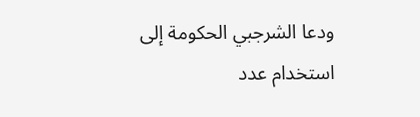ودعا الشرجبي الحكومة إلى استخدام عدد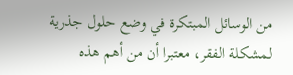من الوسائل المبتكرة في وضع حلول جذرية لمشكلة الفقر، معتبرا أن من أهم هذه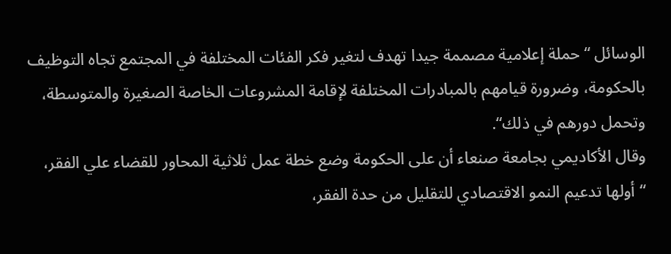الوسائل “حملة إعلامية مصممة جيدا تهدف لتغير فكر الفئات المختلفة في المجتمع تجاه التوظيف بالحكومة، وضرورة قيامهم بالمبادرات المختلفة لإقامة المشروعات الخاصة الصغيرة والمتوسطة، وتحمل دورهم في ذلك“.
وقال الأكاديمي بجامعة صنعاء أن على الحكومة وضع خطة عمل ثلاثية المحاور للقضاء علي الفقر، “أولها تدعيم النمو الاقتصادي للتقليل من حدة الفقر،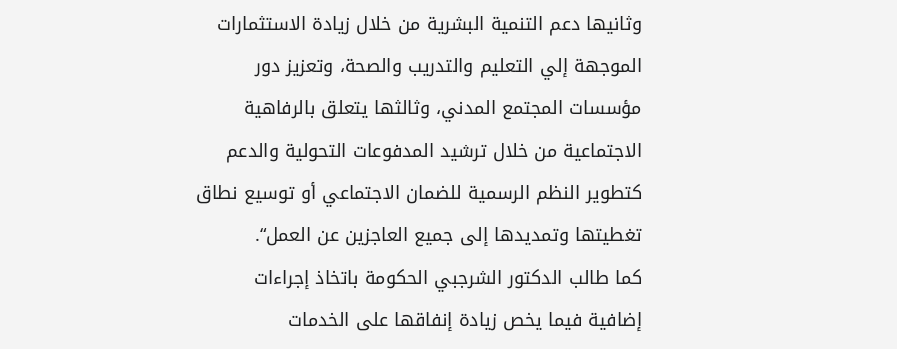وثانيها دعم التنمية البشرية من خلال زيادة الاستثمارات الموجهة إلي التعليم والتدريب والصحة، وتعزيز دور مؤسسات المجتمع المدني، وثالثها يتعلق بالرفاهية الاجتماعية من خلال ترشيد المدفوعات التحولية والدعم كتطوير النظم الرسمية للضمان الاجتماعي أو توسيع نطاق تغطيتها وتمديدها إلى جميع العاجزين عن العمل“.
كما طالب الدكتور الشرجبي الحكومة باتخاذ إجراءات إضافية فيما يخص زيادة إنفاقها على الخدمات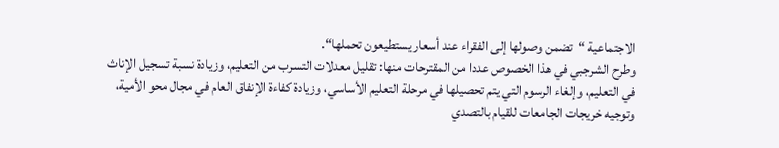الاجتماعية “تضمن وصولها إلى الفقراء عند أسعار يستطيعون تحملها“.
وطرح الشرجبي في هذا الخصوص عددا من المقترحات منها: تقليل معدلات التسرب من التعليم، وزيادة نسبة تسجيل الإناث في التعليم، وإلغاء الرسوم التي يتم تحصيلها في مرحلة التعليم الأساسي، وزيادة كفاءة الإنفاق العام في مجال محو الأمية، وتوجيه خريجات الجامعات للقيام بالتصدي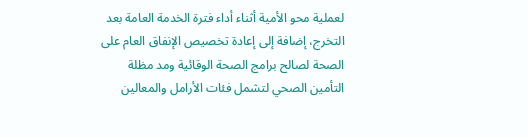لعملية محو الأمية أثناء أداء فترة الخدمة العامة بعد التخرج، إضافة إلى إعادة تخصيص الإنفاق العام على الصحة لصالح برامج الصحة الوقائية ومد مظلة التأمين الصحي لتشمل فئات الأرامل والمعالين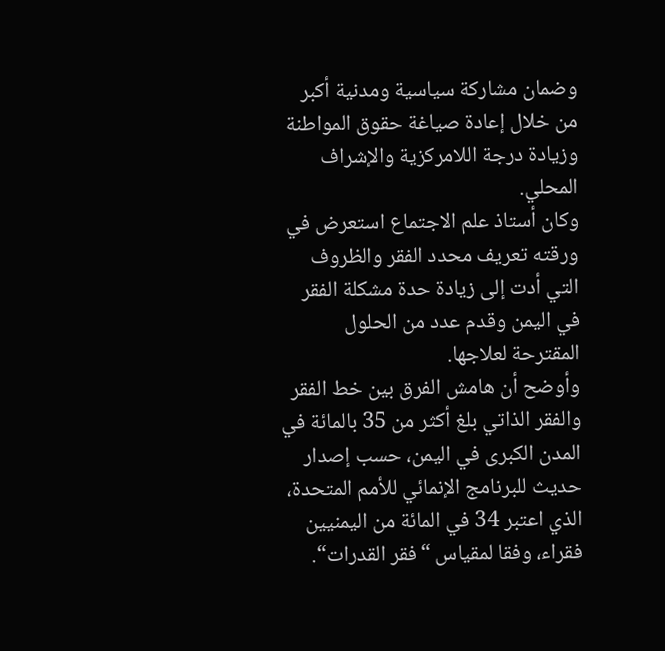وضمان مشاركة سياسية ومدنية أكبر من خلال إعادة صياغة حقوق المواطنة وزيادة درجة اللامركزية والإشراف المحلي.
وكان أستاذ علم الاجتماع استعرض في ورقته تعريف محدد الفقر والظروف التي أدت إلى زيادة حدة مشكلة الفقر في اليمن وقدم عدد من الحلول المقترحة لعلاجها.
وأوضح أن هامش الفرق بين خط الفقر والفقر الذاتي بلغ أكثر من 35 بالمائة في المدن الكبرى في اليمن، حسب إصدار حديث للبرنامج الإنمائي للأمم المتحدة، الذي اعتبر 34 في المائة من اليمنيين فقراء، وفقا لمقياس “فقر القدرات“.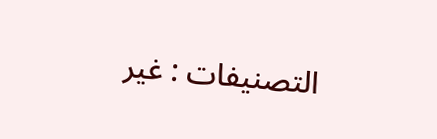التصنيفات : غير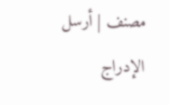مصنف | أرسل الإدراج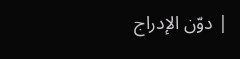| دوّن الإدراج